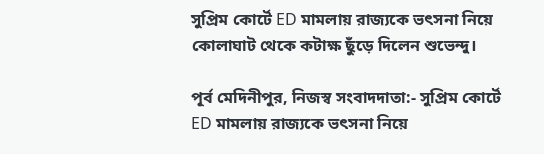সুপ্রিম কোর্টে ED মামলায় রাজ্যকে ভৎসনা নিয়ে কোলাঘাট থেকে কটাক্ষ ছুঁড়ে দিলেন শুভেন্দু।

পূর্ব মেদিনীপুর, নিজস্ব সংবাদদাতা:- সুপ্রিম কোর্টে ED মামলায় রাজ্যকে ভৎসনা নিয়ে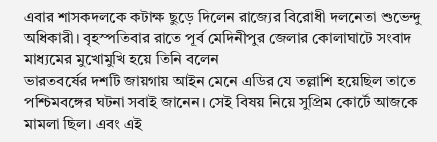এবার শাসকদলকে কটাক্ষ ছুড়ে দিলেন রাজ্যের বিরোধী দলনেতা শুভেন্দু অধিকারী। বৃহস্পতিবার রাতে পূর্ব মেদিনীপুর জেলার কোলাঘাটে সংবাদ মাধ্যমের মুখোমুখি হয়ে তিনি বলেন
ভারতবর্ষের দশটি জায়গায় আইন মেনে এডির যে তল্লাশি হয়েছিল তাতে পশ্চিমবঙ্গের ঘটনা সবাই জানেন। সেই বিষয় নিয়ে সুপ্রিম কোর্টে আজকে মামলা ছিল। এবং এই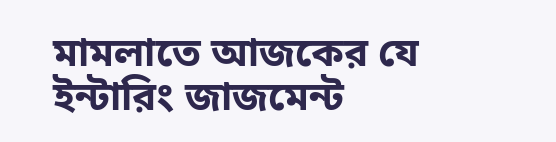মামলাতে আজকের যে ইন্টারিং জাজমেন্ট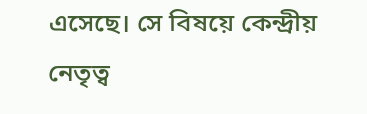এসেছে। সে বিষয়ে কেন্দ্রীয় নেতৃত্ব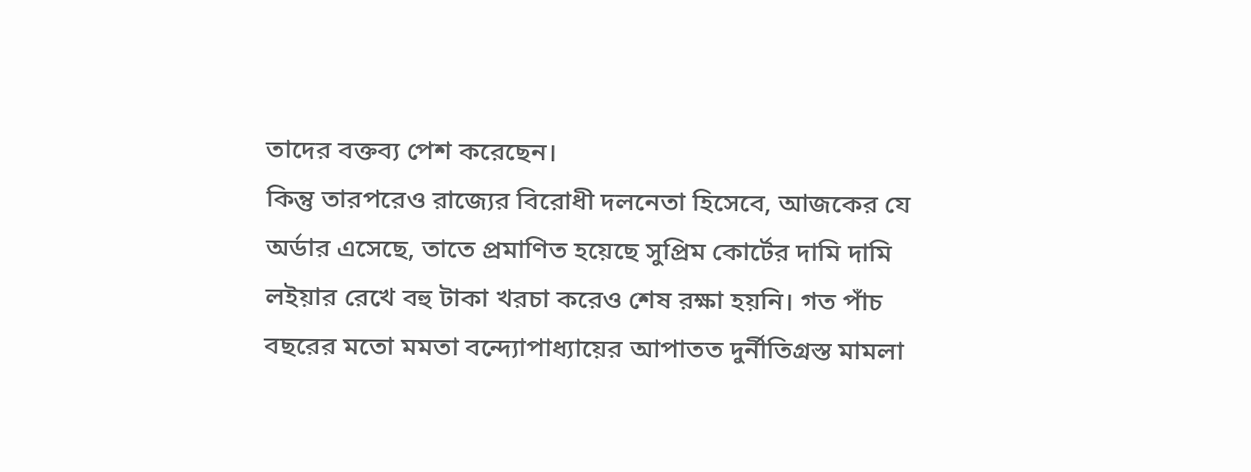তাদের বক্তব্য পেশ করেছেন।
কিন্তু তারপরেও রাজ্যের বিরোধী দলনেতা হিসেবে, আজকের যে অর্ডার এসেছে, তাতে প্রমাণিত হয়েছে সুপ্রিম কোর্টের দামি দামি লইয়ার রেখে বহু টাকা খরচা করেও শেষ রক্ষা হয়নি। গত পাঁচ বছরের মতো মমতা বন্দ্যোপাধ্যায়ের আপাতত দুর্নীতিগ্রস্ত মামলা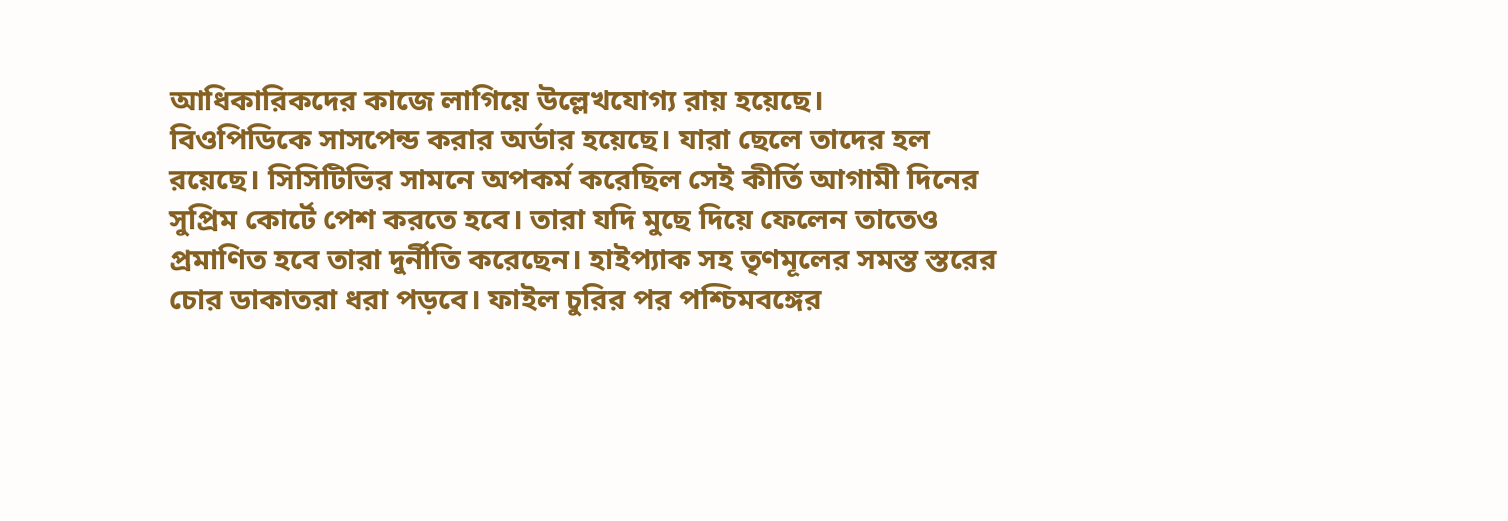আধিকারিকদের কাজে লাগিয়ে উল্লেখযোগ্য রায় হয়েছে।
বিওপিডিকে সাসপেন্ড করার অর্ডার হয়েছে। যারা ছেলে তাদের হল রয়েছে। সিসিটিভির সামনে অপকর্ম করেছিল সেই কীর্তি আগামী দিনের সুপ্রিম কোর্টে পেশ করতে হবে। তারা যদি মুছে দিয়ে ফেলেন তাতেও প্রমাণিত হবে তারা দুর্নীতি করেছেন। হাইপ্যাক সহ তৃণমূলের সমস্ত স্তরের চোর ডাকাতরা ধরা পড়বে। ফাইল চুরির পর পশ্চিমবঙ্গের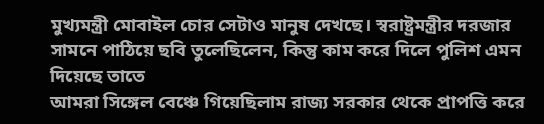মুখ্যমন্ত্রী মোবাইল চোর সেটাও মানুষ দেখছে। স্বরাষ্ট্রমন্ত্রীর দরজার সামনে পাঠিয়ে ছবি তুলেছিলেন, কিন্তু কাম করে দিলে পুলিশ এমন দিয়েছে তাতে
আমরা সিঙ্গেল বেঞ্চে গিয়েছিলাম রাজ্য সরকার থেকে প্রাপত্তি করে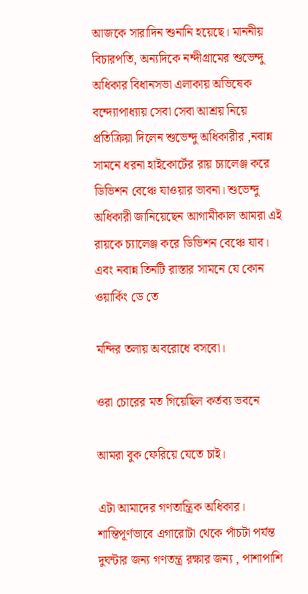আজকে সারাদিন শুনানি হয়েছে। মাননীয় বিচারপতি, অন্যদিকে নন্দীগ্রামের শুভেন্দু অধিকার বিধানসভা এলাকায় অভিষেক বন্দ্যোপাধ্যায় সেবা সেবা আশ্রয় নিয়ে প্রতিক্রিয়া দিলেন শুভেন্দু অধিকারীর ,নবান্ন সামনে ধরনা হাইকোর্টের রায় চ্যালেঞ্জ করে ডিভিশন বেঞ্চে যাওয়ার ভাবনা। শুভেন্দু অধিকারী জানিয়েছেন আগামীকাল আমরা এই রায়কে চ্যালেঞ্জ করে ডিভিশন বেঞ্চে যাব। এবং নবান্ন তিনটি রাস্তার সামনে যে কোন ওয়ার্কিং ডে তে

মন্দির তলায় অবরোধে বসবো।

ওরা চোরের মত গিয়েছিল কর্তব্য ভবনে

আমরা বুক ফেরিয়ে যেতে চাই।

এটা আমাদের গণতান্ত্রিক অধিকার। শান্তিপূর্ণভাবে এগারোটা থেকে পাঁচটা পর্যন্ত দুঘন্টার জন্য গণতন্ত্র রক্ষার জন্য , পাশাপাশি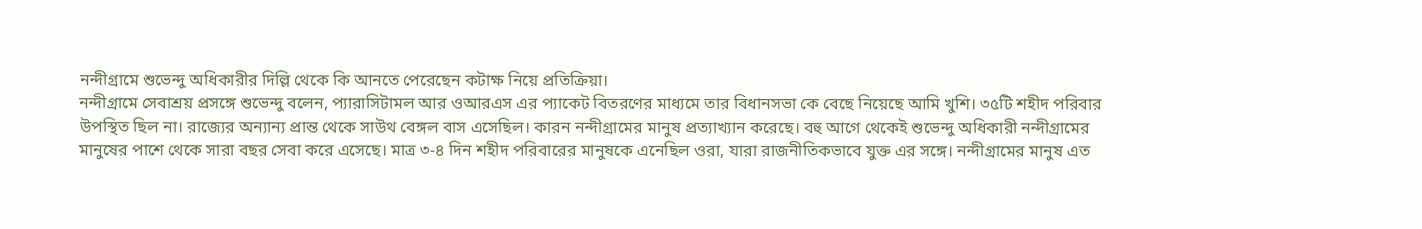নন্দীগ্রামে শুভেন্দু অধিকারীর দিল্লি থেকে কি আনতে পেরেছেন কটাক্ষ নিয়ে প্রতিক্রিয়া।
নন্দীগ্রামে সেবাশ্রয় প্রসঙ্গে শুভেন্দু বলেন, প্যারাসিটামল আর ওআরএস এর প্যাকেট বিতরণের মাধ্যমে তার বিধানসভা কে বেছে নিয়েছে আমি খুশি। ৩৫টি শহীদ পরিবার উপস্থিত ছিল না। রাজ্যের অন্যান্য প্রান্ত থেকে সাউথ বেঙ্গল বাস এসেছিল। কারন নন্দীগ্রামের মানুষ প্রত্যাখ্যান করেছে। বহু আগে থেকেই শুভেন্দু অধিকারী নন্দীগ্রামের মানুষের পাশে থেকে সারা বছর সেবা করে এসেছে। মাত্র ৩-৪ দিন শহীদ পরিবারের মানুষকে এনেছিল ওরা, যারা রাজনীতিকভাবে যুক্ত এর সঙ্গে। নন্দীগ্রামের মানুষ এত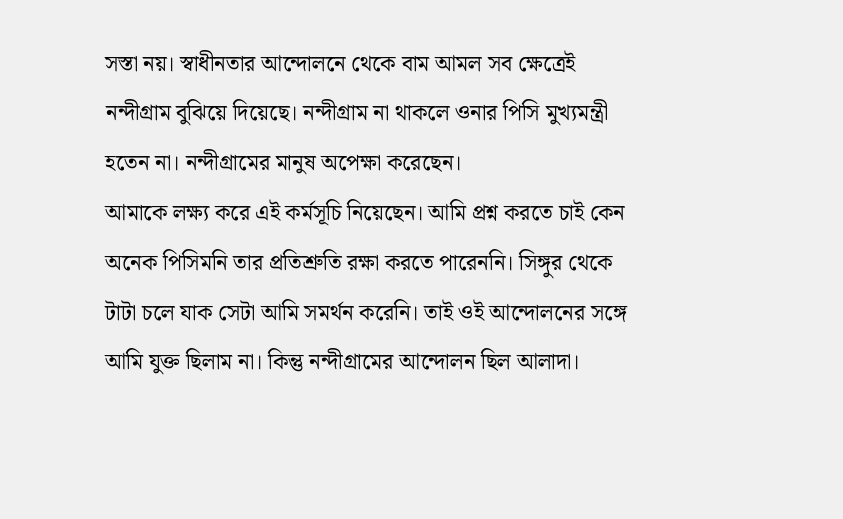সস্তা নয়। স্বাধীনতার আন্দোলনে থেকে বাম আমল সব ক্ষেত্রেই নন্দীগ্রাম বুঝিয়ে দিয়েছে। নন্দীগ্রাম না থাকলে ওনার পিসি মুখ্যমন্ত্রী হতেন না। নন্দীগ্রামের মানুষ অপেক্ষা করেছেন।
আমাকে লক্ষ্য করে এই কর্মসূচি নিয়েছেন। আমি প্রশ্ন করতে চাই কেন অনেক পিসিমনি তার প্রতিশ্রুতি রক্ষা করতে পারেননি। সিঙ্গুর থেকে টাটা চলে যাক সেটা আমি সমর্থন করেনি। তাই ওই আন্দোলনের সঙ্গে আমি যুক্ত ছিলাম না। কিন্তু নন্দীগ্রামের আন্দোলন ছিল আলাদা।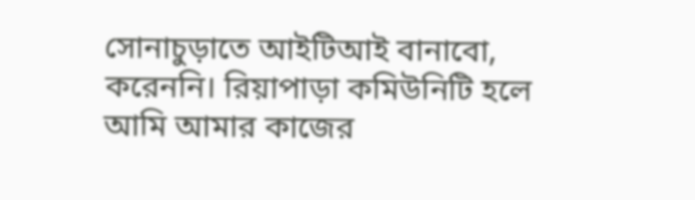সোনাচুড়াতে আইটিআই বানাবো, করেননি। রিয়াপাড়া কমিউনিটি হলে আমি আমার কাজের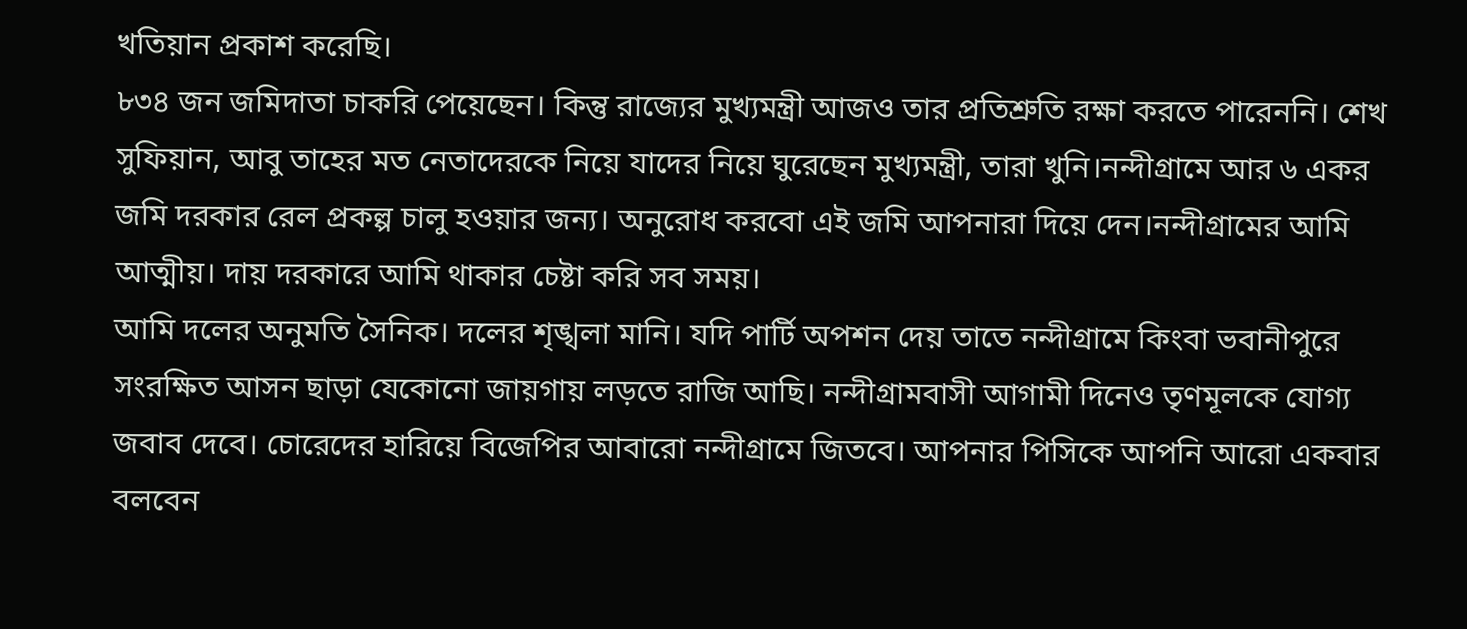খতিয়ান প্রকাশ করেছি।
৮৩৪ জন জমিদাতা চাকরি পেয়েছেন। কিন্তু রাজ্যের মুখ্যমন্ত্রী আজও তার প্রতিশ্রুতি রক্ষা করতে পারেননি। শেখ সুফিয়ান, আবু তাহের মত নেতাদেরকে নিয়ে যাদের নিয়ে ঘুরেছেন মুখ্যমন্ত্রী, তারা খুনি।নন্দীগ্রামে আর ৬ একর জমি দরকার রেল প্রকল্প চালু হওয়ার জন্য। অনুরোধ করবো এই জমি আপনারা দিয়ে দেন।নন্দীগ্রামের আমি আত্মীয়। দায় দরকারে আমি থাকার চেষ্টা করি সব সময়।
আমি দলের অনুমতি সৈনিক। দলের শৃঙ্খলা মানি। যদি পার্টি অপশন দেয় তাতে নন্দীগ্রামে কিংবা ভবানীপুরে সংরক্ষিত আসন ছাড়া যেকোনো জায়গায় লড়তে রাজি আছি। নন্দীগ্রামবাসী আগামী দিনেও তৃণমূলকে যোগ্য জবাব দেবে। চোরেদের হারিয়ে বিজেপির আবারো নন্দীগ্রামে জিতবে। আপনার পিসিকে আপনি আরো একবার বলবেন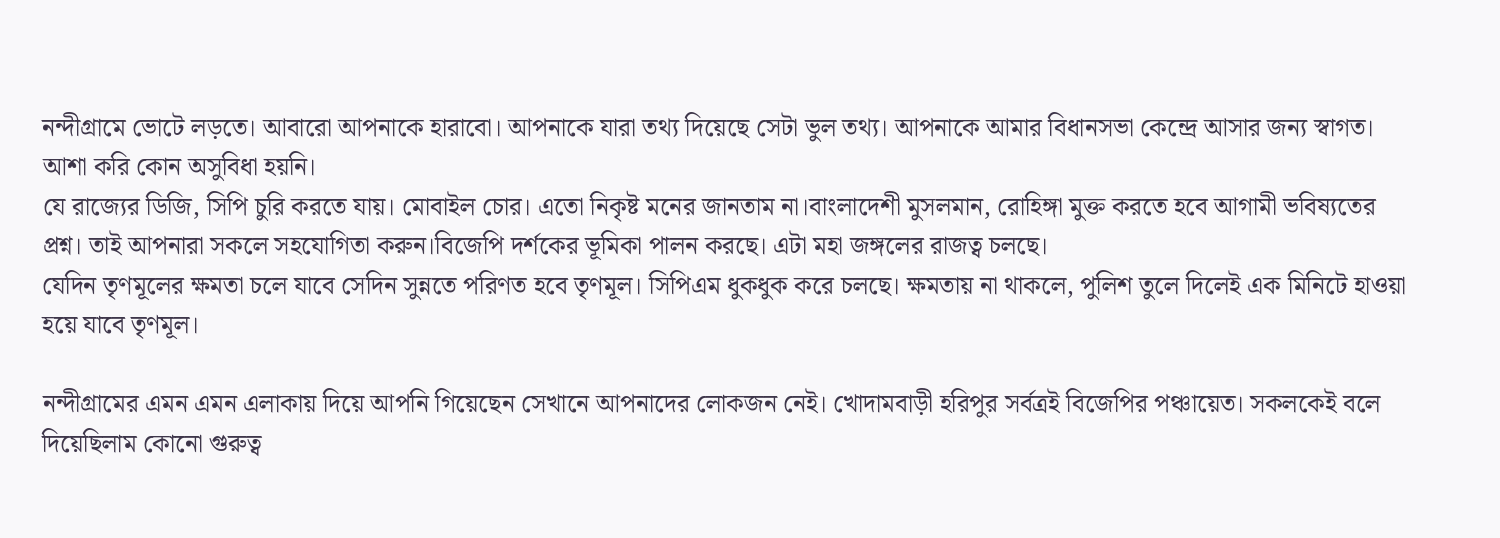নন্দীগ্রামে ভোটে লড়তে। আবারো আপনাকে হারাবো। আপনাকে যারা তথ্য দিয়েছে সেটা ভুল তথ্য। আপনাকে আমার বিধানসভা কেন্দ্রে আসার জন্য স্বাগত। আশা করি কোন অসুবিধা হয়নি।
যে রাজ্যের ডিজি, সিপি চুরি করতে যায়। মোবাইল চোর। এতো নিকৃষ্ট মনের জানতাম না।বাংলাদেশী মুসলমান, রোহিঙ্গা মুক্ত করতে হবে আগামী ভবিষ্যতের প্রশ্ন। তাই আপনারা সকলে সহযোগিতা করুন।বিজেপি দর্শকের ভূমিকা পালন করছে। এটা মহা জঙ্গলের রাজত্ব চলছে।
যেদিন তৃণমূলের ক্ষমতা চলে যাবে সেদিন সুন্নতে পরিণত হবে তৃণমূল। সিপিএম ধুকধুক করে চলছে। ক্ষমতায় না থাকলে, পুলিশ তুলে দিলেই এক মিনিটে হাওয়া হয়ে যাবে তৃণমূল।

নন্দীগ্রামের এমন এমন এলাকায় দিয়ে আপনি গিয়েছেন সেখানে আপনাদের লোকজন নেই। খোদামবাড়ী হরিপুর সর্বত্রই বিজেপির পঞ্চায়েত। সকলকেই বলে দিয়েছিলাম কোনো গুরুত্ব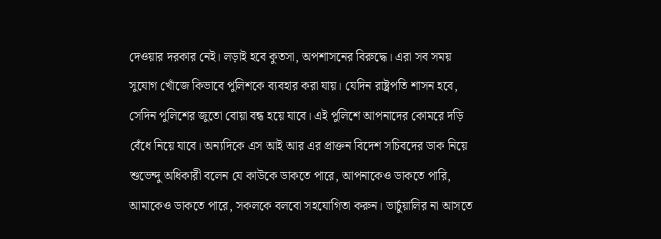দেওয়ার দরকার নেই। লড়াই হবে কুতসা, অপশাসনের বিরুদ্ধে। এরা সব সময় সুযোগ খোঁজে কিভাবে পুলিশকে ব্যবহার করা যায়। যেদিন রাষ্ট্রপতি শাসন হবে, সেদিন পুলিশের জুতো বোয়া বন্ধ হয়ে যাবে। এই পুলিশে আপনাদের কোমরে দড়ি বেঁধে নিয়ে যাবে। অন্যদিকে এস আই আর এর প্রাক্তন বিদেশ সচিবদের ডাক নিয়ে শুভেন্দু অধিকারী বলেন যে কাউকে ডাকতে পারে, আপনাকেও ডাকতে পারি, আমাকেও ডাকতে পারে, সকলকে বলবো সহযোগিতা করুন। ভার্চুয়ালির না আসতে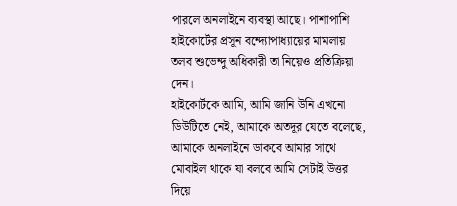পারলে অনলাইনে ব্যবস্থা আছে। পাশাপাশি হাইকোর্টের প্রসূন বন্দ্যোপাধ্যায়ের মামলায় তলব শুভেন্দু অধিকারী তা নিয়েও প্রতিক্রিয়া দেন।
হাইকোর্টকে আমি, আমি জানি উনি এখনো ডিউটিতে নেই, আমাকে অতদূর যেতে বলেছে, আমাকে অনলাইনে ডাকবে আমার সাথে মোবাইল থাকে যা বলবে আমি সেটাই উত্তর দিয়ে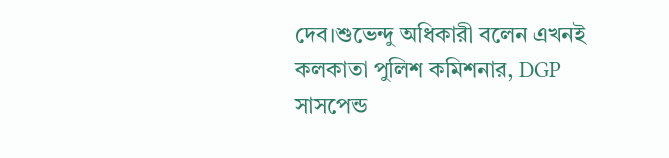দেব।শুভেন্দু অধিকারী বলেন এখনই কলকাতা পুলিশ কমিশনার, DGP সাসপেন্ড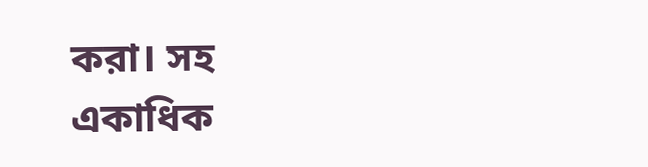করা। সহ একাধিক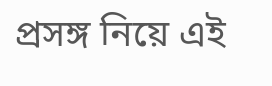প্রসঙ্গ নিয়ে এই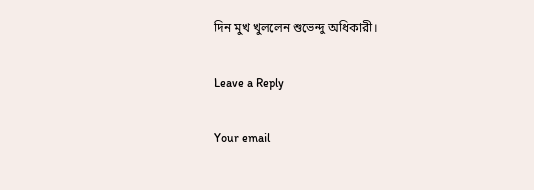দিন মুখ খুললেন শুভেন্দু অধিকারী।

Leave a Reply

Your email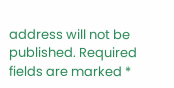address will not be published. Required fields are marked *